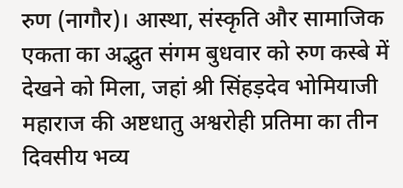रुण (नागौर)। आस्था, संस्कृति और सामाजिक एकता का अद्भुत संगम बुधवार को रुण कस्बे में देखने को मिला, जहां श्री सिंहड़देव भोमियाजी महाराज की अष्टधातु अश्वरोही प्रतिमा का तीन दिवसीय भव्य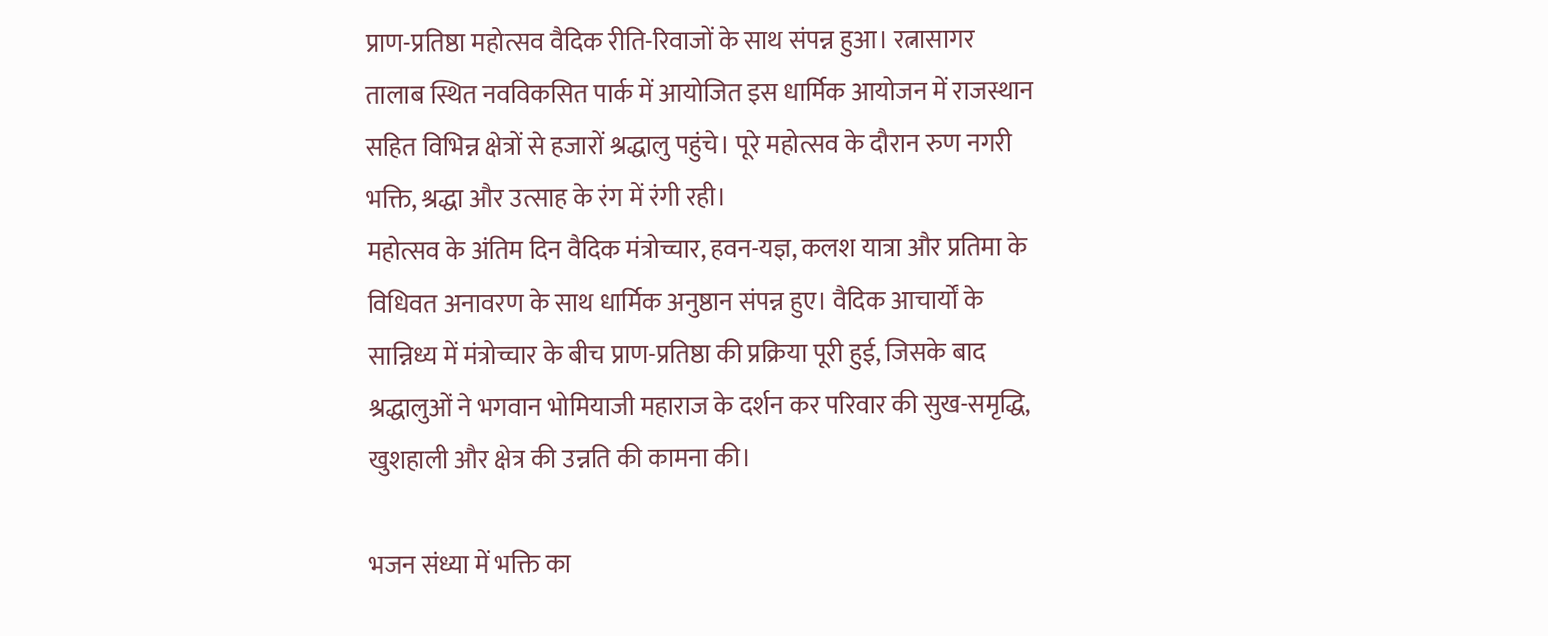प्राण-प्रतिष्ठा महोत्सव वैदिक रीति-रिवाजों के साथ संपन्न हुआ। रत्नासागर तालाब स्थित नवविकसित पार्क में आयोजित इस धार्मिक आयोजन में राजस्थान सहित विभिन्न क्षेत्रों से हजारों श्रद्धालु पहुंचे। पूरे महोत्सव के दौरान रुण नगरी भक्ति, श्रद्धा और उत्साह के रंग में रंगी रही।
महोत्सव के अंतिम दिन वैदिक मंत्रोच्चार, हवन-यज्ञ, कलश यात्रा और प्रतिमा के विधिवत अनावरण के साथ धार्मिक अनुष्ठान संपन्न हुए। वैदिक आचार्यों के सान्निध्य में मंत्रोच्चार के बीच प्राण-प्रतिष्ठा की प्रक्रिया पूरी हुई, जिसके बाद श्रद्धालुओं ने भगवान भोमियाजी महाराज के दर्शन कर परिवार की सुख-समृद्धि, खुशहाली और क्षेत्र की उन्नति की कामना की।

भजन संध्या में भक्ति का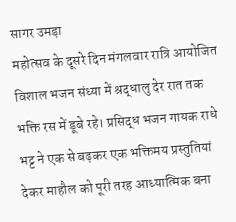सागर उमड़ा
महोत्सव के दूसरे दिन मंगलवार रात्रि आयोजित विशाल भजन संध्या में श्रद्धालु देर रात तक भक्ति रस में डूबे रहे। प्रसिद्ध भजन गायक राधे भट्ट ने एक से बढ़कर एक भक्तिमय प्रस्तुतियां देकर माहौल को पूरी तरह आध्यात्मिक बना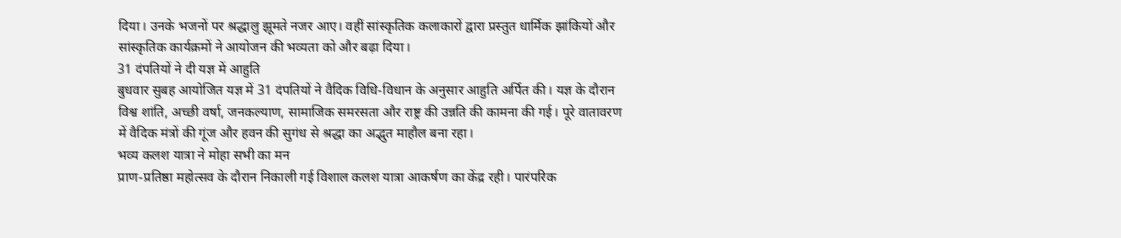दिया। उनके भजनों पर श्रद्धालु झूमते नजर आए। वहीं सांस्कृतिक कलाकारों द्वारा प्रस्तुत धार्मिक झांकियों और सांस्कृतिक कार्यक्रमों ने आयोजन की भव्यता को और बढ़ा दिया।
31 दंपतियों ने दी यज्ञ में आहुति
बुधवार सुबह आयोजित यज्ञ में 31 दंपतियों ने वैदिक विधि-विधान के अनुसार आहुति अर्पित की। यज्ञ के दौरान विश्व शांति, अच्छी वर्षा, जनकल्याण, सामाजिक समरसता और राष्ट्र की उन्नति की कामना की गई। पूरे वातावरण में वैदिक मंत्रों की गूंज और हवन की सुगंध से श्रद्धा का अद्भुत माहौल बना रहा।
भव्य कलश यात्रा ने मोहा सभी का मन
प्राण-प्रतिष्ठा महोत्सव के दौरान निकाली गई विशाल कलश यात्रा आकर्षण का केंद्र रही। पारंपरिक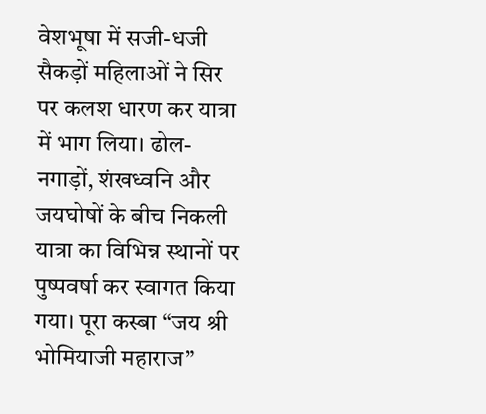वेशभूषा में सजी-धजी सैकड़ों महिलाओं ने सिर पर कलश धारण कर यात्रा में भाग लिया। ढोल-नगाड़ों, शंखध्वनि और जयघोषों के बीच निकली यात्रा का विभिन्न स्थानों पर पुष्पवर्षा कर स्वागत किया गया। पूरा कस्बा “जय श्री भोमियाजी महाराज”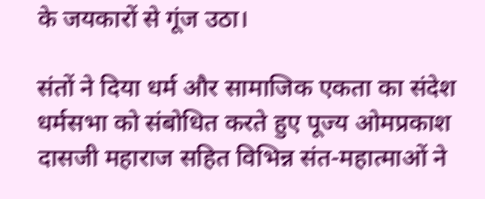के जयकारों से गूंज उठा।

संतों ने दिया धर्म और सामाजिक एकता का संदेश
धर्मसभा को संबोधित करते हुए पूज्य ओमप्रकाश दासजी महाराज सहित विभिन्न संत-महात्माओं ने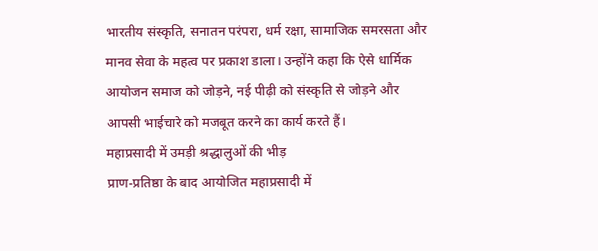भारतीय संस्कृति, सनातन परंपरा, धर्म रक्षा, सामाजिक समरसता और मानव सेवा के महत्व पर प्रकाश डाला। उन्होंने कहा कि ऐसे धार्मिक आयोजन समाज को जोड़ने, नई पीढ़ी को संस्कृति से जोड़ने और आपसी भाईचारे को मजबूत करने का कार्य करते हैं।
महाप्रसादी में उमड़ी श्रद्धालुओं की भीड़
प्राण-प्रतिष्ठा के बाद आयोजित महाप्रसादी में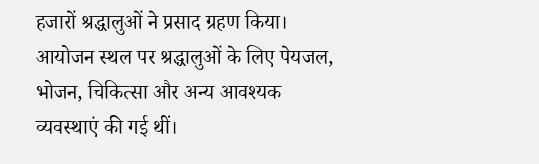हजारों श्रद्धालुओं ने प्रसाद ग्रहण किया। आयोजन स्थल पर श्रद्धालुओं के लिए पेयजल, भोजन, चिकित्सा और अन्य आवश्यक व्यवस्थाएं की गई थीं।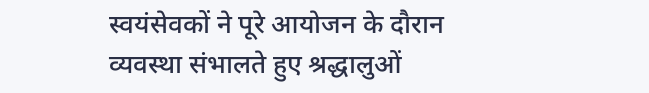स्वयंसेवकों ने पूरे आयोजन के दौरान व्यवस्था संभालते हुए श्रद्धालुओं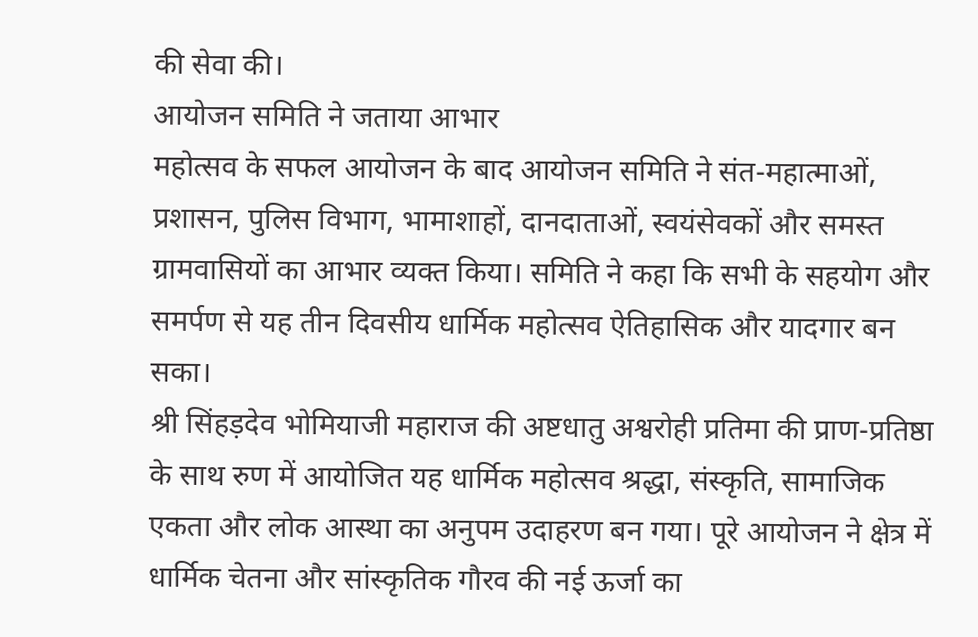की सेवा की।
आयोजन समिति ने जताया आभार
महोत्सव के सफल आयोजन के बाद आयोजन समिति ने संत-महात्माओं, प्रशासन, पुलिस विभाग, भामाशाहों, दानदाताओं, स्वयंसेवकों और समस्त ग्रामवासियों का आभार व्यक्त किया। समिति ने कहा कि सभी के सहयोग और समर्पण से यह तीन दिवसीय धार्मिक महोत्सव ऐतिहासिक और यादगार बन सका।
श्री सिंहड़देव भोमियाजी महाराज की अष्टधातु अश्वरोही प्रतिमा की प्राण-प्रतिष्ठा के साथ रुण में आयोजित यह धार्मिक महोत्सव श्रद्धा, संस्कृति, सामाजिक एकता और लोक आस्था का अनुपम उदाहरण बन गया। पूरे आयोजन ने क्षेत्र में धार्मिक चेतना और सांस्कृतिक गौरव की नई ऊर्जा का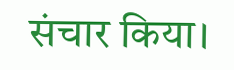संचार किया।